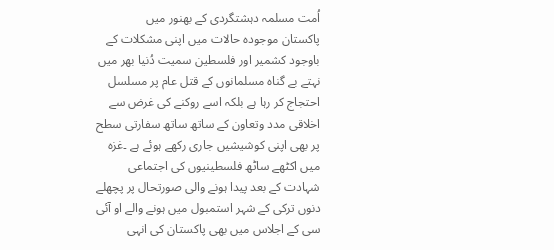اُمت مسلمہ دہشتگردی کے بھنور میں
پاکستان موجودہ حالات میں اپنی مشکلات کے باوجود کشمیر اور فلسطین سمیت دُنیا بھر میں نہتے بے گناہ مسلمانوں کے قتل عام پر مسلسل احتجاج کر رہا ہے بلکہ اسے روکنے کی غرض سے اخلاقی مدد وتعاون کے ساتھ ساتھ سفارتی سطح پر بھی اپنی کوشیشیں جاری رکھے ہوئے ہے ۔غزہ میں اکٹھے ساٹھ فلسطینیوں کی اجتماعی شہادت کے بعد پیدا ہونے والی صورتحال پر پچھلے دنوں ترکی کے شہر استمبول میں ہونے والے او آئی سی کے اجلاس میں بھی پاکستان کی انہی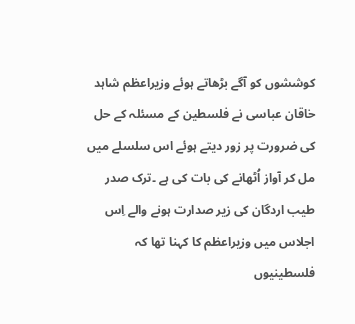کوششوں کو آگے بڑھاتے ہوئے وزیراعظم شاہد خاقان عباسی نے فلسطین کے مسئلہ کے حل کی ضرورت پر زور دیتے ہوئے اس سلسلے میں مل کر آواز اُٹھانے کی بات کی ہے ۔ترک صدر طیب اردگان کی زیر صدارت ہونے والے اِس اجلاس میں وزیراعظم کا کہنا تھا کہ فلسطینیوں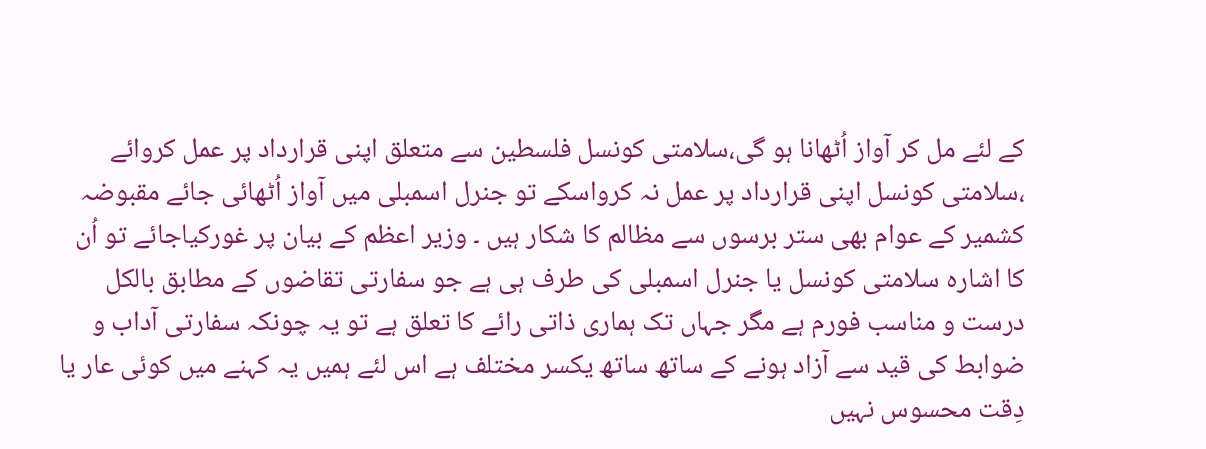کے لئے مل کر آواز اُٹھانا ہو گی،سلامتی کونسل فلسطین سے متعلق اپنی قرارداد پر عمل کروائے ،سلامتی کونسل اپنی قرارداد پر عمل نہ کرواسکے تو جنرل اسمبلی میں آواز اُٹھائی جائے مقبوضہ کشمیر کے عوام بھی ستر برسوں سے مظالم کا شکار ہیں ۔ وزیر اعظم کے بیان پر غورکیاجائے تو اُن کا اشارہ سلامتی کونسل یا جنرل اسمبلی کی طرف ہی ہے جو سفارتی تقاضوں کے مطابق بالکل درست و مناسب فورم ہے مگر جہاں تک ہماری ذاتی رائے کا تعلق ہے تو یہ چونکہ سفارتی آداب و ضوابط کی قید سے آزاد ہونے کے ساتھ ساتھ یکسر مختلف ہے اس لئے ہمیں یہ کہنے میں کوئی عار یا دِقت محسوس نہیں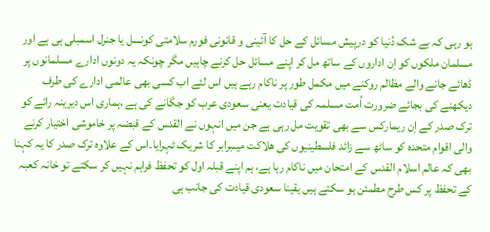ہو رہی کہ بے شک دُنیا کو درپیش مسائل کے حل کا آئینی و قانونی فورم سلامتی کونسل یا جنرل اسمبلی ہی ہے اور مسلمان ملکوں کو اِن اداروں کے ساتھ مل کر اپنے مسائل حل کرنے چاہیں مگر چونکہ یہ دونوں ادارے مسلمانوں پر ڈھائے جانے والے مظالم روکنے میں مکمل طور پر ناکام رہے ہیں اس لئے اب کسی بھی عالمی ادارے کی طرف دیکھنے کی بجائے ضرورت اُمت مسلمہ کی قیادت یعنی سعودی عرب کو جگانے کی ہے ،ہماری اس دیرینہ رائے کو ترک صدر کے اِن ریمارکس سے بھی تقویت مل رہی ہے جن میں انہوں نے القدس کے قبضہ پر خاموشی اختیار کرنے والی اقوام متحدہ کو ساٹھ سے زائد فلسطینیوں کی ھلاکت میںبرابر کا شریک ٹہرایا۔اس کے علاوہ ترک صدر کا یہ کہنا بھی کہ عالم اسلام القدس کے امتحان میں ناکام رہا ہے، ہم اپنے قبلہ اول کو تحفظ فراہم نہیں کر سکتے تو خانہ کعبہ کے تحفظ پر کس طرح مطمئن ہو سکتے ہیں یقینا سعودی قیادت کی جانب ہی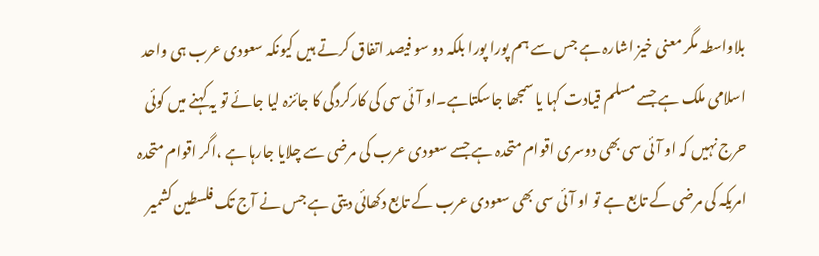بلاواسطہ مگر معنی خیز اشارہ ہے جس سے ہم پورا پورا بلکہ دو سو فیصد اتفاق کرتے ہیں کیونکہ سعودی عرب ہی واحد اسلامی ملک ہے جسے مسلم قیادت کہا یا سمجھا جاسکتاہے۔او آئی سی کی کارکردگی کا جائزہ لیا جائے تو یہ کہنے میں کوئی حرج نہیں کہ او آئی سی بھی دوسری اقوام متحدہ ہے جسے سعودی عرب کی مرضی سے چلایا جارہا ہے ،اگر اقوام متحدہ امریکہ کی مرضی کے تابع ہے تو او آئی سی بھی سعودی عرب کے تابع دکھائی دیتی ہے جس نے آج تک فلسطین کشمیر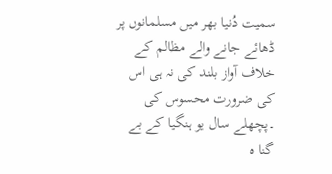سمیت دُنیا بھر میں مسلمانوں پر ڈھائے جانے والے مظالم کے خلاف آواز بلند کی نہ ہی اس کی ضرورت محسوس کی ۔پچھلے سال یو ہنگیا کے بے گنا ہ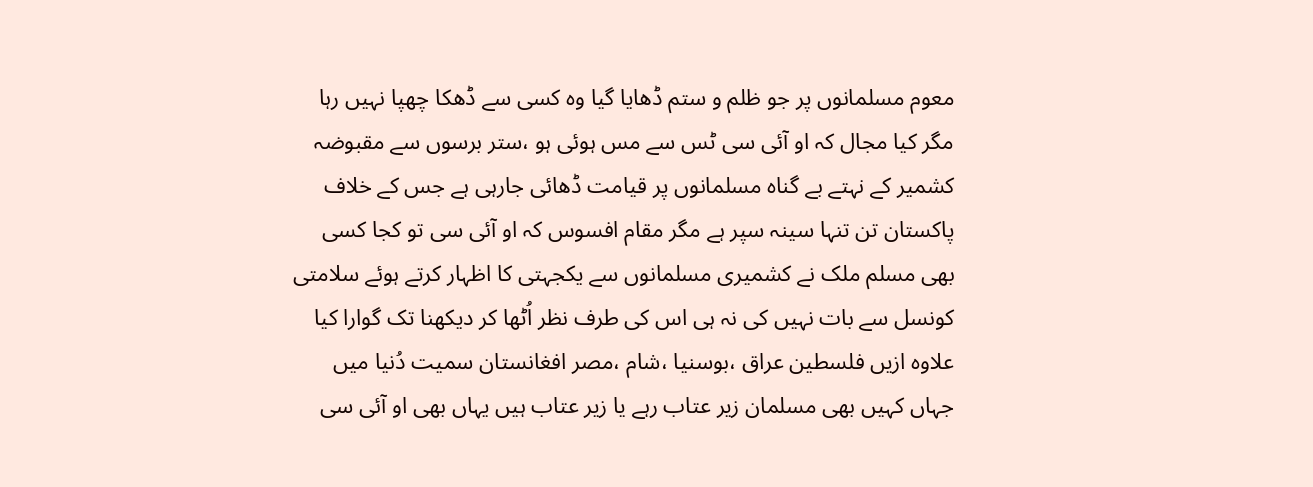معوم مسلمانوں پر جو ظلم و ستم ڈھایا گیا وہ کسی سے ڈھکا چھپا نہیں رہا مگر کیا مجال کہ او آئی سی ٹس سے مس ہوئی ہو ،ستر برسوں سے مقبوضہ کشمیر کے نہتے بے گناہ مسلمانوں پر قیامت ڈھائی جارہی ہے جس کے خلاف پاکستان تن تنہا سینہ سپر ہے مگر مقام افسوس کہ او آئی سی تو کجا کسی بھی مسلم ملک نے کشمیری مسلمانوں سے یکجہتی کا اظہار کرتے ہوئے سلامتی کونسل سے بات نہیں کی نہ ہی اس کی طرف نظر اُٹھا کر دیکھنا تک گوارا کیا علاوہ ازیں فلسطین عراق ،بوسنیا ،شام ،مصر افغانستان سمیت دُنیا میں جہاں کہیں بھی مسلمان زیر عتاب رہے یا زیر عتاب ہیں یہاں بھی او آئی سی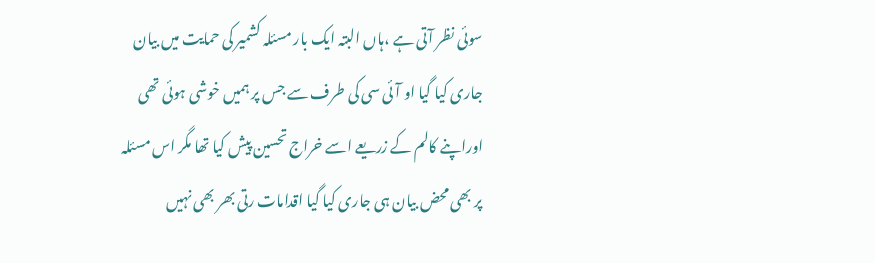سوئی نظر آتی ہے ،ہاں البتہ ایک بار مسئلہ کشمیر کی حمایت میں بیان جاری کیا گیا او آئی سی کی طرف سے جس پر ہمیں خوشی ہوئی تھی اوراپنے کالم کے زریعے اسے خراج تحسین پیش کیا تھا مگر اس مسئلہ پر بھی محض بیان ہی جاری کیا گیا اقدامات رتی بھر بھی نہیں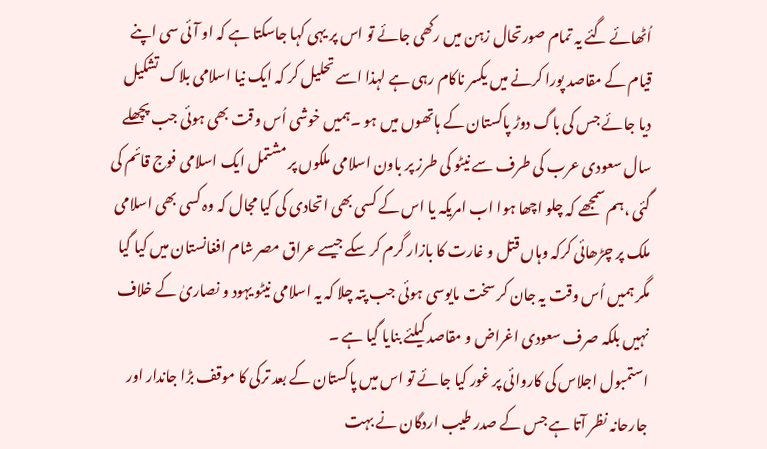اُٹھائے گئے یہ تمام صورتحال زہن میں رکھی جائے تو اس پر یہی کہا جاسکتا ہے کہ او آئی سی اپنے قیام کے مقاصد پورا کرنے میں یکسر ناکام رہی ہے لہذا اسے تحلیل کر کہ ایک نیا اسلامی بلاک تشکیل دیا جائے جس کی باگ دوڑ پاکستان کے ہاتھوں میں ہو ۔ہمیں خوشی اُس وقت بھی ہوئی جب پچھلے سال سعودی عرب کی طرف سے نیٹو کی طرز پر باون اسلامی ملکوں پر مشتمل ایک اسلامی فوج قائم کی گئی ،ہم سمجھے کہ چلو اچھا ہوا اب امریکہ یا اس کے کسی بھی اتحادی کی کیا مجال کہ وہ کسی بھی اسلامی ملک پر چڑھائی کرکہ وہاں قتل و غارت کا بازار گرم کر سکے جیسے عراق مصر شام افغانستان میں کیا گیا مگر ہمیں اُس وقت یہ جان کر سخت مایوسی ہوئی جب پتہ چلا کہ یہ اسلامی نیٹو یہود و نصاریٰ کے خلاف نہیں بلکہ صرف سعودی اغراض و مقاصد کیلئے بنایا گیا ہے ۔
استمبول اجلاس کی کاروائی پر غور کیا جائے تو اس میں پاکستان کے بعد ترکی کا موقف بڑا جاندار اور جارحانہ نظر آتا ہے جس کے صدر طیب اردگان نے بہت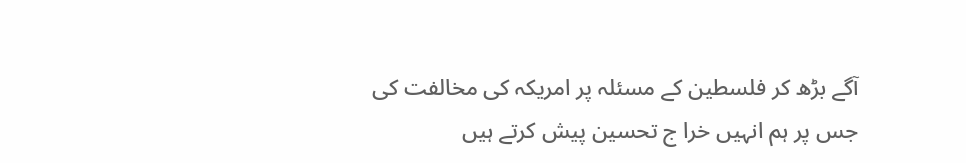آگے بڑھ کر فلسطین کے مسئلہ پر امریکہ کی مخالفت کی جس پر ہم انہیں خرا ج تحسین پیش کرتے ہیں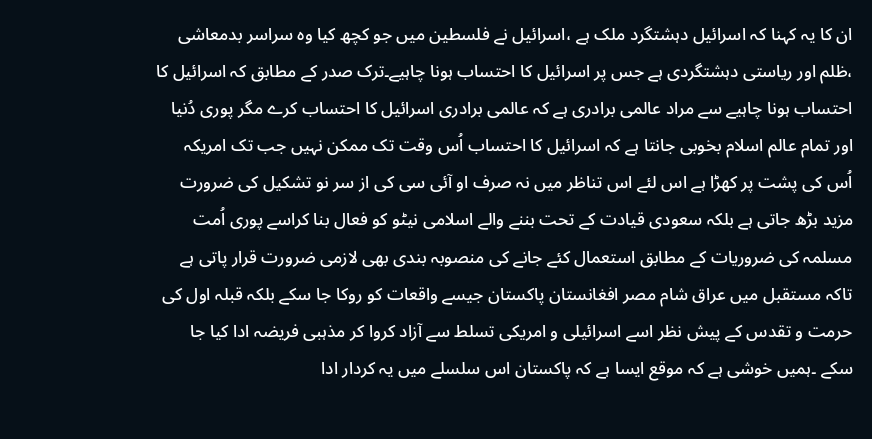ان کا یہ کہنا کہ اسرائیل دہشتگرد ملک ہے ،اسرائیل نے فلسطین میں جو کچھ کیا وہ سراسر بدمعاشی ،ظلم اور ریاستی دہشتگردی ہے جس پر اسرائیل کا احتساب ہونا چاہیے۔ترک صدر کے مطابق کہ اسرائیل کا احتساب ہونا چاہیے سے مراد عالمی برادری ہے کہ عالمی برادری اسرائیل کا احتساب کرے مگر پوری دُنیا اور تمام عالم اسلام بخوبی جانتا ہے کہ اسرائیل کا احتساب اُس وقت تک ممکن نہیں جب تک امریکہ اُس کی پشت پر کھڑا ہے اس لئے اس تناظر میں نہ صرف او آئی سی کی از سر نو تشکیل کی ضرورت مزید بڑھ جاتی ہے بلکہ سعودی قیادت کے تحت بننے والے اسلامی نیٹو کو فعال بنا کراسے پوری اُمت مسلمہ کی ضروریات کے مطابق استعمال کئے جانے کی منصوبہ بندی بھی لازمی ضرورت قرار پاتی ہے تاکہ مستقبل میں عراق شام مصر افغانستان پاکستان جیسے واقعات کو روکا جا سکے بلکہ قبلہ اول کی حرمت و تقدس کے پیش نظر اسے اسرائیلی و امریکی تسلط سے آزاد کروا کر مذہبی فریضہ ادا کیا جا سکے ۔ہمیں خوشی ہے کہ موقع ایسا ہے کہ پاکستان اس سلسلے میں یہ کردار ادا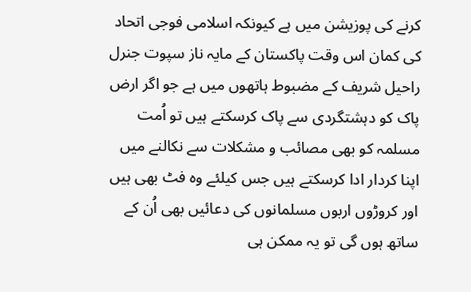کرنے کی پوزیشن میں ہے کیونکہ اسلامی فوجی اتحاد کی کمان اس وقت پاکستان کے مایہ ناز سپوت جنرل راحیل شریف کے مضبوط ہاتھوں میں ہے جو اگر ارض پاک کو دہشتگردی سے پاک کرسکتے ہیں تو اُمت مسلمہ کو بھی مصائب و مشکلات سے نکالنے میں اپنا کردار ادا کرسکتے ہیں جس کیلئے وہ فٹ بھی ہیں اور کروڑوں اربوں مسلمانوں کی دعائیں بھی اُن کے ساتھ ہوں گی تو یہ ممکن ہی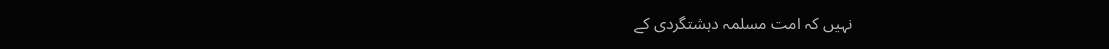نہیں کہ امت مسلمہ دہشتگردی کے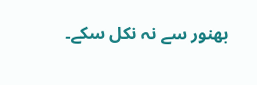بھنور سے نہ نکل سکے۔